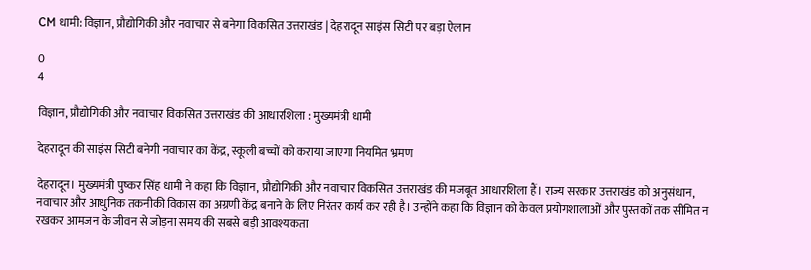CM धामी: विज्ञान, प्रौद्योगिकी और नवाचार से बनेगा विकसित उत्तराखंड | देहरादून साइंस सिटी पर बड़ा ऐलान

0
4

विज्ञान, प्रौद्योगिकी और नवाचार विकसित उत्तराखंड की आधारशिला : मुख्यमंत्री धामी

देहरादून की साइंस सिटी बनेगी नवाचार का केंद्र, स्कूली बच्चों को कराया जाएगा नियमित भ्रमण

देहरादून। मुख्यमंत्री पुष्कर सिंह धामी ने कहा कि विज्ञान, प्रौद्योगिकी और नवाचार विकसित उत्तराखंड की मजबूत आधारशिला हैं। राज्य सरकार उत्तराखंड को अनुसंधान, नवाचार और आधुनिक तकनीकी विकास का अग्रणी केंद्र बनाने के लिए निरंतर कार्य कर रही है। उन्होंने कहा कि विज्ञान को केवल प्रयोगशालाओं और पुस्तकों तक सीमित न रखकर आमजन के जीवन से जोड़ना समय की सबसे बड़ी आवश्यकता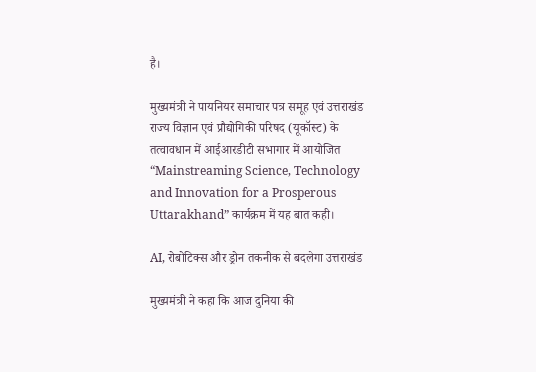है।

मुख्यमंत्री ने पायनियर समाचार पत्र समूह एवं उत्तराखंड राज्य विज्ञान एवं प्रौद्योगिकी परिषद (यूकॉस्ट) के तत्वावधान में आईआरडीटी सभागार में आयोजित “Mainstreaming Science, Technology and Innovation for a Prosperous Uttarakhand” कार्यक्रम में यह बात कही।

AI, रोबोटिक्स और ड्रोन तकनीक से बदलेगा उत्तराखंड

मुख्यमंत्री ने कहा कि आज दुनिया की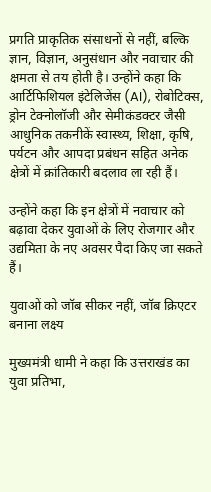प्रगति प्राकृतिक संसाधनों से नहीं, बल्कि ज्ञान, विज्ञान, अनुसंधान और नवाचार की क्षमता से तय होती है। उन्होंने कहा कि आर्टिफिशियल इंटेलिजेंस (AI), रोबोटिक्स, ड्रोन टेक्नोलॉजी और सेमीकंडक्टर जैसी आधुनिक तकनीकें स्वास्थ्य, शिक्षा, कृषि, पर्यटन और आपदा प्रबंधन सहित अनेक क्षेत्रों में क्रांतिकारी बदलाव ला रही हैं।

उन्होंने कहा कि इन क्षेत्रों में नवाचार को बढ़ावा देकर युवाओं के लिए रोजगार और उद्यमिता के नए अवसर पैदा किए जा सकते हैं।

युवाओं को जॉब सीकर नहीं, जॉब क्रिएटर बनाना लक्ष्य

मुख्यमंत्री धामी ने कहा कि उत्तराखंड का युवा प्रतिभा,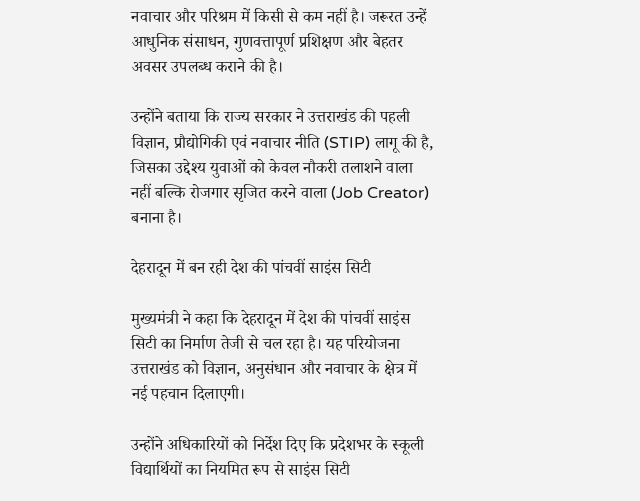नवाचार और परिश्रम में किसी से कम नहीं है। जरूरत उन्हें आधुनिक संसाधन, गुणवत्तापूर्ण प्रशिक्षण और बेहतर अवसर उपलब्ध कराने की है।

उन्होंने बताया कि राज्य सरकार ने उत्तराखंड की पहली विज्ञान, प्रौद्योगिकी एवं नवाचार नीति (STIP) लागू की है, जिसका उद्देश्य युवाओं को केवल नौकरी तलाशने वाला नहीं बल्कि रोजगार सृजित करने वाला (Job Creator) बनाना है।

देहरादून में बन रही देश की पांचवीं साइंस सिटी

मुख्यमंत्री ने कहा कि देहरादून में देश की पांचवीं साइंस सिटी का निर्माण तेजी से चल रहा है। यह परियोजना उत्तराखंड को विज्ञान, अनुसंधान और नवाचार के क्षेत्र में नई पहचान दिलाएगी।

उन्होंने अधिकारियों को निर्देश दिए कि प्रदेशभर के स्कूली विद्यार्थियों का नियमित रूप से साइंस सिटी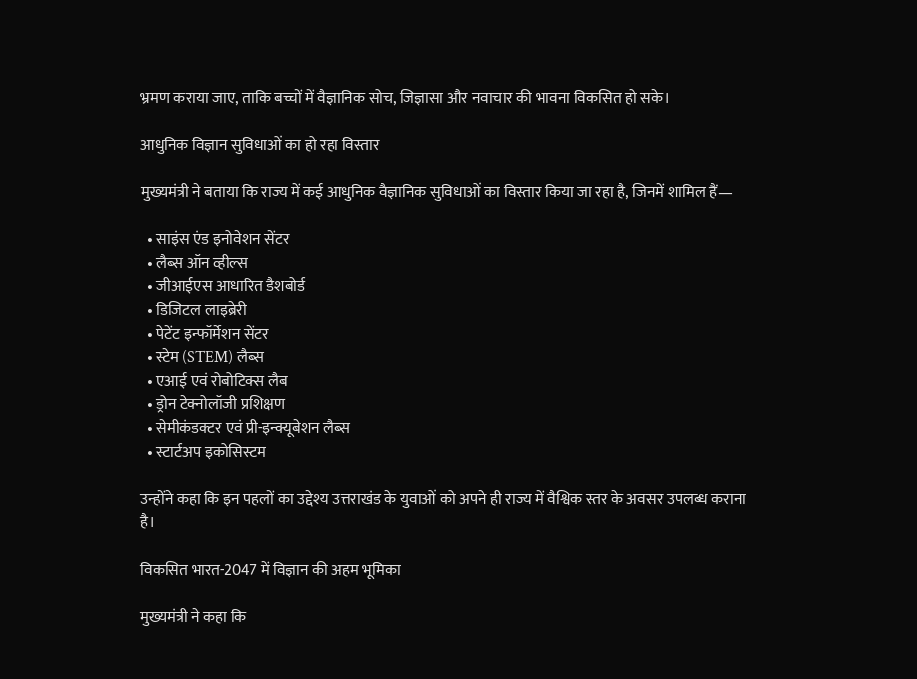भ्रमण कराया जाए, ताकि बच्चों में वैज्ञानिक सोच, जिज्ञासा और नवाचार की भावना विकसित हो सके।

आधुनिक विज्ञान सुविधाओं का हो रहा विस्तार

मुख्यमंत्री ने बताया कि राज्य में कई आधुनिक वैज्ञानिक सुविधाओं का विस्तार किया जा रहा है, जिनमें शामिल हैं—

  • साइंस एंड इनोवेशन सेंटर
  • लैब्स ऑन व्हील्स
  • जीआईएस आधारित डैशबोर्ड
  • डिजिटल लाइब्रेरी
  • पेटेंट इन्फॉर्मेशन सेंटर
  • स्टेम (STEM) लैब्स
  • एआई एवं रोबोटिक्स लैब
  • ड्रोन टेक्नोलॉजी प्रशिक्षण
  • सेमीकंडक्टर एवं प्री-इन्क्यूबेशन लैब्स
  • स्टार्टअप इकोसिस्टम

उन्होंने कहा कि इन पहलों का उद्देश्य उत्तराखंड के युवाओं को अपने ही राज्य में वैश्विक स्तर के अवसर उपलब्ध कराना है।

विकसित भारत-2047 में विज्ञान की अहम भूमिका

मुख्यमंत्री ने कहा कि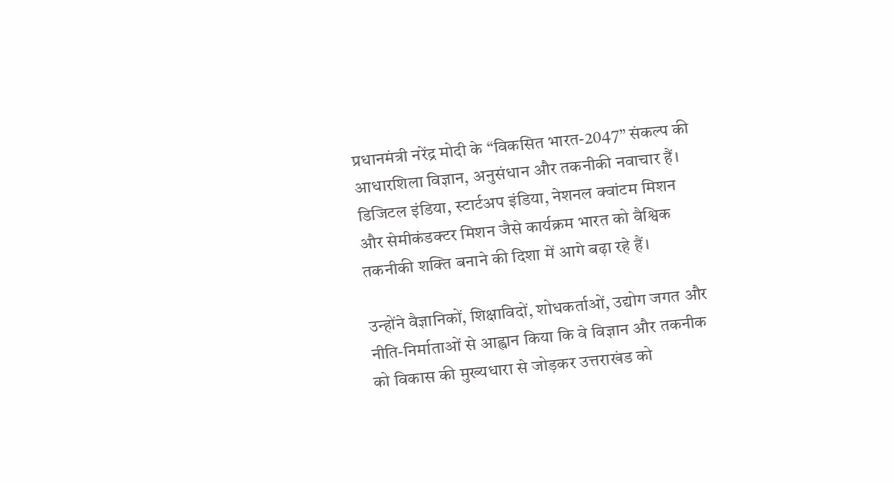प्रधानमंत्री नरेंद्र मोदी के “विकसित भारत-2047” संकल्प की आधारशिला विज्ञान, अनुसंधान और तकनीकी नवाचार हैं। डिजिटल इंडिया, स्टार्टअप इंडिया, नेशनल क्वांटम मिशन और सेमीकंडक्टर मिशन जैसे कार्यक्रम भारत को वैश्विक तकनीकी शक्ति बनाने की दिशा में आगे बढ़ा रहे हैं।

उन्होंने वैज्ञानिकों, शिक्षाविदों, शोधकर्ताओं, उद्योग जगत और नीति-निर्माताओं से आह्वान किया कि वे विज्ञान और तकनीक को विकास की मुख्यधारा से जोड़कर उत्तराखंड को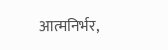आत्मनिर्भर,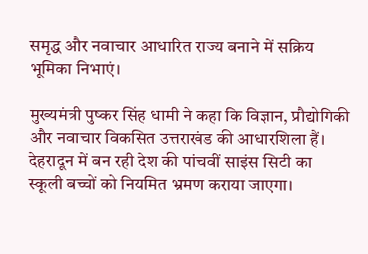समृद्ध और नवाचार आधारित राज्य बनाने में सक्रिय भूमिका निभाएं।

मुख्यमंत्री पुष्कर सिंह धामी ने कहा कि विज्ञान, प्रौद्योगिकी और नवाचार विकसित उत्तराखंड की आधारशिला हैं। देहरादून में बन रही देश की पांचवीं साइंस सिटी का स्कूली बच्चों को नियमित भ्रमण कराया जाएगा।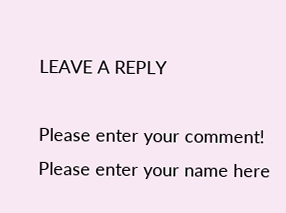LEAVE A REPLY

Please enter your comment!
Please enter your name here